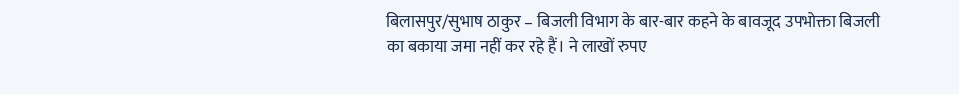बिलासपुर/सुभाष ठाकुर – बिजली विभाग के बार-बार कहने के बावजूद उपभोक्ता बिजली का बकाया जमा नहीं कर रहे हैं। ने लाखों रुपए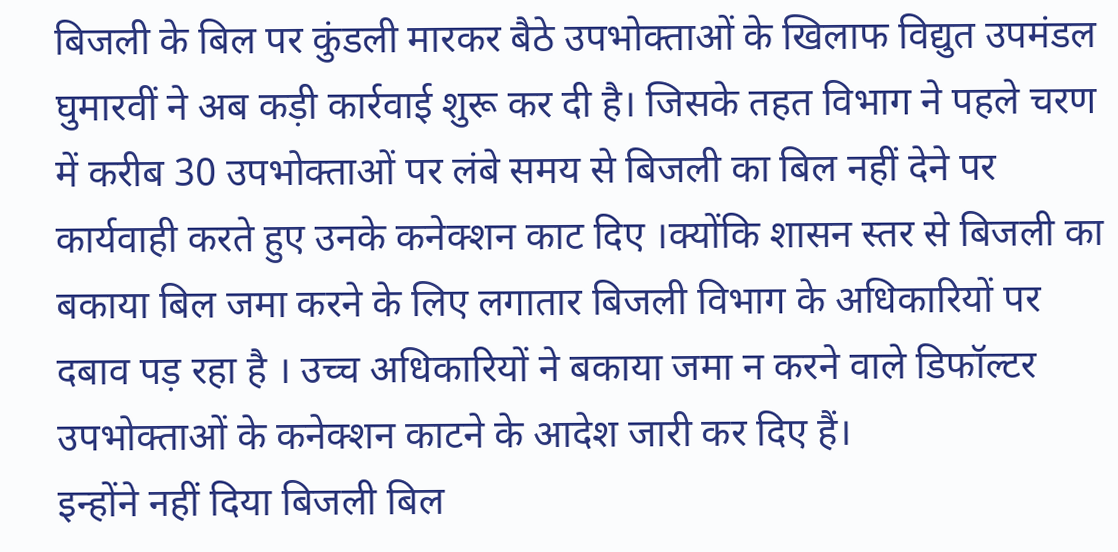बिजली के बिल पर कुंडली मारकर बैठे उपभोक्ताओं के खिलाफ विद्युत उपमंडल घुमारवीं ने अब कड़ी कार्रवाई शुरू कर दी है। जिसके तहत विभाग ने पहले चरण में करीब 30 उपभोक्ताओं पर लंबे समय से बिजली का बिल नहीं देने पर कार्यवाही करते हुए उनके कनेक्शन काट दिए ।क्योंकि शासन स्तर से बिजली का बकाया बिल जमा करने के लिए लगातार बिजली विभाग के अधिकारियों पर दबाव पड़ रहा है । उच्च अधिकारियों ने बकाया जमा न करने वाले डिफॉल्टर उपभोक्ताओं के कनेक्शन काटने के आदेश जारी कर दिए हैं।
इन्होंने नहीं दिया बिजली बिल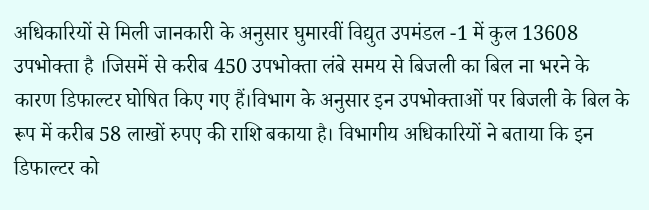अधिकारियों से मिली जानकारी के अनुसार घुमारवीं विद्युत उपमंडल -1 में कुल 13608 उपभोक्ता है ।जिसमें से करीब 450 उपभोक्ता लंबे समय से बिजली का बिल ना भरने के कारण डिफाल्टर घोषित किए गए हैं।विभाग के अनुसार इन उपभोक्ताओं पर बिजली के बिल के रूप में करीब 58 लाखों रुपए की राशि बकाया है। विभागीय अधिकारियों ने बताया कि इन डिफाल्टर को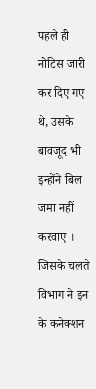पहले ही नोटिस जारी कर दिए गए थे, उसके बावजूद भी इन्होंने बिल जमा नहीं करवाए । जिसके चलते विभाग ने इन के कनेक्शन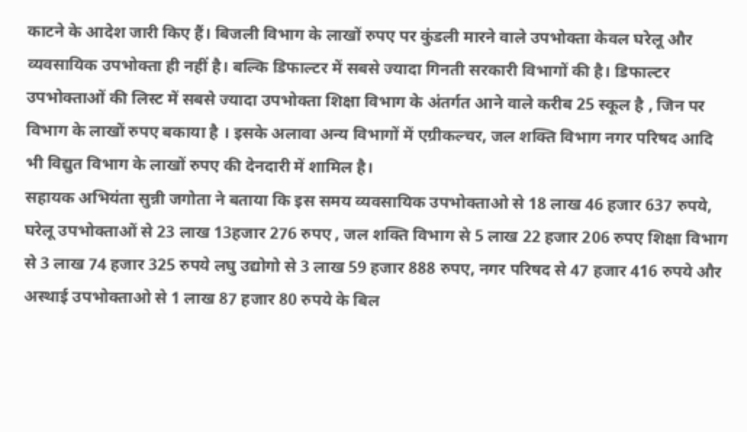काटने के आदेश जारी किए हैं। बिजली विभाग के लाखों रुपए पर कुंडली मारने वाले उपभोक्ता केवल घरेलू और व्यवसायिक उपभोक्ता ही नहीं है। बल्कि डिफाल्टर में सबसे ज्यादा गिनती सरकारी विभागों की है। डिफाल्टर उपभोक्ताओं की लिस्ट में सबसे ज्यादा उपभोक्ता शिक्षा विभाग के अंतर्गत आने वाले करीब 25 स्कूल है , जिन पर विभाग के लाखों रुपए बकाया है । इसके अलावा अन्य विभागों में एग्रीकल्चर, जल शक्ति विभाग नगर परिषद आदि भी विद्युत विभाग के लाखों रुपए की देनदारी में शामिल है।
सहायक अभियंता सुन्नी जगोता ने बताया कि इस समय व्यवसायिक उपभोक्ताओ से 18 लाख 46 हजार 637 रुपये, घरेलू उपभोक्ताओं से 23 लाख 13हजार 276 रुपए , जल शक्ति विभाग से 5 लाख 22 हजार 206 रुपए शिक्षा विभाग से 3 लाख 74 हजार 325 रुपये लघु उद्योगो से 3 लाख 59 हजार 888 रुपए, नगर परिषद से 47 हजार 416 रुपये और अस्थाई उपभोक्ताओ से 1 लाख 87 हजार 80 रुपये के बिल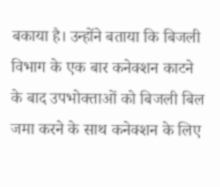बकाया है। उन्होंने बताया कि बिजली विभाग के एक बार कनेक्शन काटने के बाद उपभोक्ताओं को बिजली बिल जमा करने के साथ कनेक्शन के लिए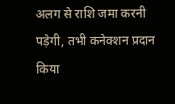अलग से राशि जमा करनी पड़ेगी, तभी कनेक्शन प्रदान किया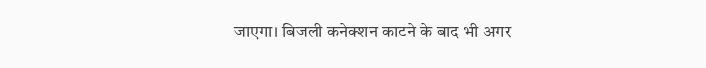जाएगा। बिजली कनेक्शन काटने के बाद भी अगर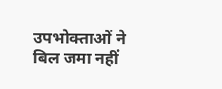उपभोक्ताओं ने बिल जमा नहीं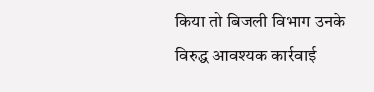किया तो बिजली विभाग उनके विरुद्ध आवश्यक कार्रवाई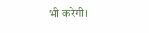भी करेगी।